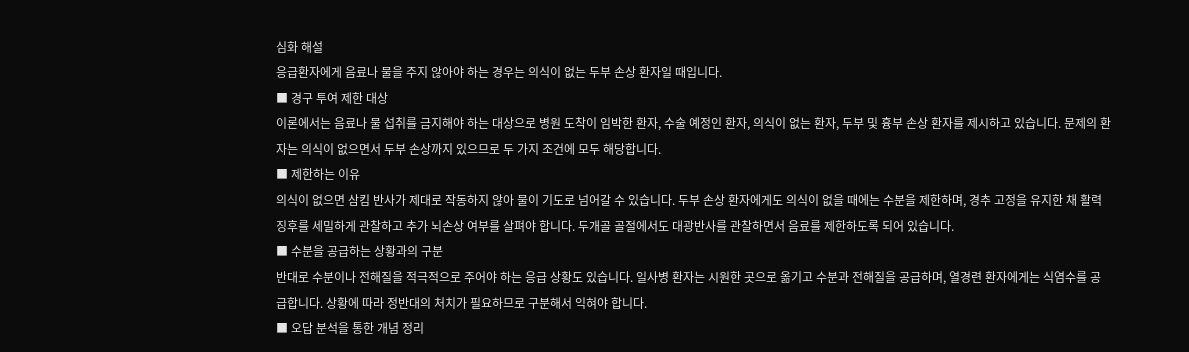심화 해설
응급환자에게 음료나 물을 주지 않아야 하는 경우는 의식이 없는 두부 손상 환자일 때입니다.
■ 경구 투여 제한 대상
이론에서는 음료나 물 섭취를 금지해야 하는 대상으로 병원 도착이 임박한 환자, 수술 예정인 환자, 의식이 없는 환자, 두부 및 흉부 손상 환자를 제시하고 있습니다. 문제의 환자는 의식이 없으면서 두부 손상까지 있으므로 두 가지 조건에 모두 해당합니다.
■ 제한하는 이유
의식이 없으면 삼킴 반사가 제대로 작동하지 않아 물이 기도로 넘어갈 수 있습니다. 두부 손상 환자에게도 의식이 없을 때에는 수분을 제한하며, 경추 고정을 유지한 채 활력징후를 세밀하게 관찰하고 추가 뇌손상 여부를 살펴야 합니다. 두개골 골절에서도 대광반사를 관찰하면서 음료를 제한하도록 되어 있습니다.
■ 수분을 공급하는 상황과의 구분
반대로 수분이나 전해질을 적극적으로 주어야 하는 응급 상황도 있습니다. 일사병 환자는 시원한 곳으로 옮기고 수분과 전해질을 공급하며, 열경련 환자에게는 식염수를 공급합니다. 상황에 따라 정반대의 처치가 필요하므로 구분해서 익혀야 합니다.
■ 오답 분석을 통한 개념 정리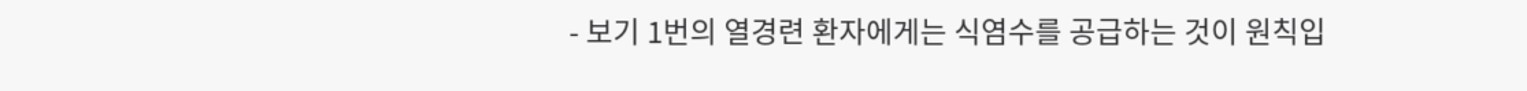- 보기 1번의 열경련 환자에게는 식염수를 공급하는 것이 원칙입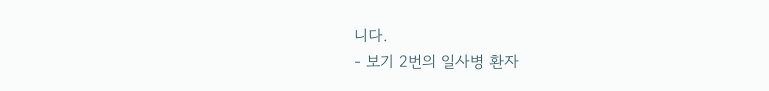니다.
- 보기 2번의 일사병 환자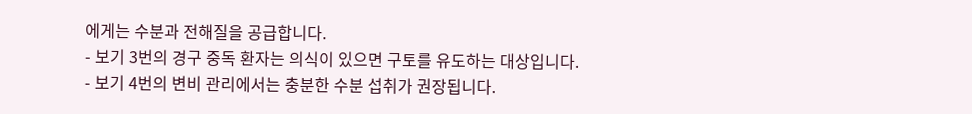에게는 수분과 전해질을 공급합니다.
- 보기 3번의 경구 중독 환자는 의식이 있으면 구토를 유도하는 대상입니다.
- 보기 4번의 변비 관리에서는 충분한 수분 섭취가 권장됩니다.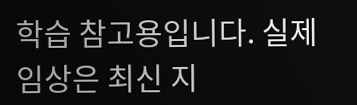학습 참고용입니다. 실제 임상은 최신 지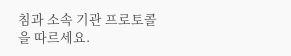침과 소속 기관 프로토콜을 따르세요.